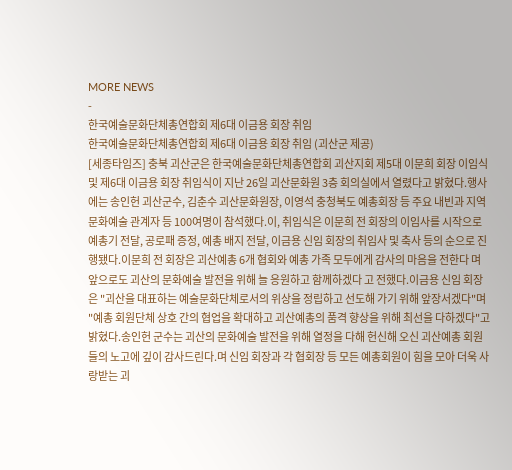MORE NEWS
-
한국예술문화단체총연합회 제6대 이금용 회장 취임
한국예술문화단체총연합회 제6대 이금용 회장 취임 (괴산군 제공)
[세종타임즈] 충북 괴산군은 한국예술문화단체총연합회 괴산지회 제5대 이문희 회장 이임식 및 제6대 이금용 회장 취임식이 지난 26일 괴산문화원 3층 회의실에서 열렸다고 밝혔다.행사에는 송인헌 괴산군수, 김춘수 괴산문화원장, 이영석 충청북도 예총회장 등 주요 내빈과 지역 문화예술 관계자 등 100여명이 참석했다.이, 취임식은 이문희 전 회장의 이임사를 시작으로 예총기 전달, 공로패 증정, 예총 배지 전달, 이금용 신임 회장의 취임사 및 축사 등의 순으로 진행됐다.이문희 전 회장은 괴산예총 6개 협회와 예총 가족 모두에게 감사의 마음을 전한다 며 앞으로도 괴산의 문화예술 발전을 위해 늘 응원하고 함께하겠다 고 전했다.이금용 신임 회장은 "괴산을 대표하는 예술문화단체로서의 위상을 정립하고 선도해 가기 위해 앞장서겠다"며 "예총 회원단체 상호 간의 협업을 확대하고 괴산예총의 품격 향상을 위해 최선을 다하겠다"고 밝혔다.송인헌 군수는 괴산의 문화예술 발전을 위해 열정을 다해 헌신해 오신 괴산예총 회원들의 노고에 깊이 감사드린다.며 신임 회장과 각 협회장 등 모든 예총회원이 힘을 모아 더욱 사랑받는 괴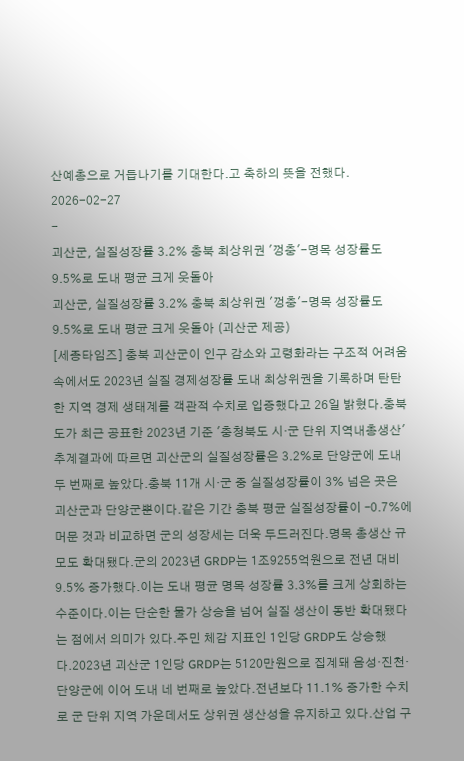산예총으로 거듭나기를 기대한다.고 축하의 뜻을 전했다.
2026-02-27
-
괴산군, 실질성장률 3.2% 충북 최상위권 '껑충'-명목 성장률도 9.5%로 도내 평균 크게 웃돌아
괴산군, 실질성장률 3.2% 충북 최상위권 '껑충'-명목 성장률도 9.5%로 도내 평균 크게 웃돌아 (괴산군 제공)
[세종타임즈] 충북 괴산군이 인구 감소와 고령화라는 구조적 어려움 속에서도 2023년 실질 경제성장률 도내 최상위권을 기록하며 탄탄한 지역 경제 생태계를 객관적 수치로 입증했다고 26일 밝혔다.충북도가 최근 공표한 2023년 기준 '충청북도 시·군 단위 지역내총생산'추계결과에 따르면 괴산군의 실질성장률은 3.2%로 단양군에 도내 두 번째로 높았다.충북 11개 시·군 중 실질성장률이 3% 넘은 곳은 괴산군과 단양군뿐이다.같은 기간 충북 평균 실질성장률이 –0.7%에 머문 것과 비교하면 군의 성장세는 더욱 두드러진다.명목 총생산 규모도 확대됐다.군의 2023년 GRDP는 1조9255억원으로 전년 대비 9.5% 증가했다.이는 도내 평균 명목 성장률 3.3%를 크게 상회하는 수준이다.이는 단순한 물가 상승을 넘어 실질 생산이 동반 확대됐다는 점에서 의미가 있다.주민 체감 지표인 1인당 GRDP도 상승했다.2023년 괴산군 1인당 GRDP는 5120만원으로 집계돼 음성·진천·단양군에 이어 도내 네 번째로 높았다.전년보다 11.1% 증가한 수치로 군 단위 지역 가운데서도 상위권 생산성을 유지하고 있다.산업 구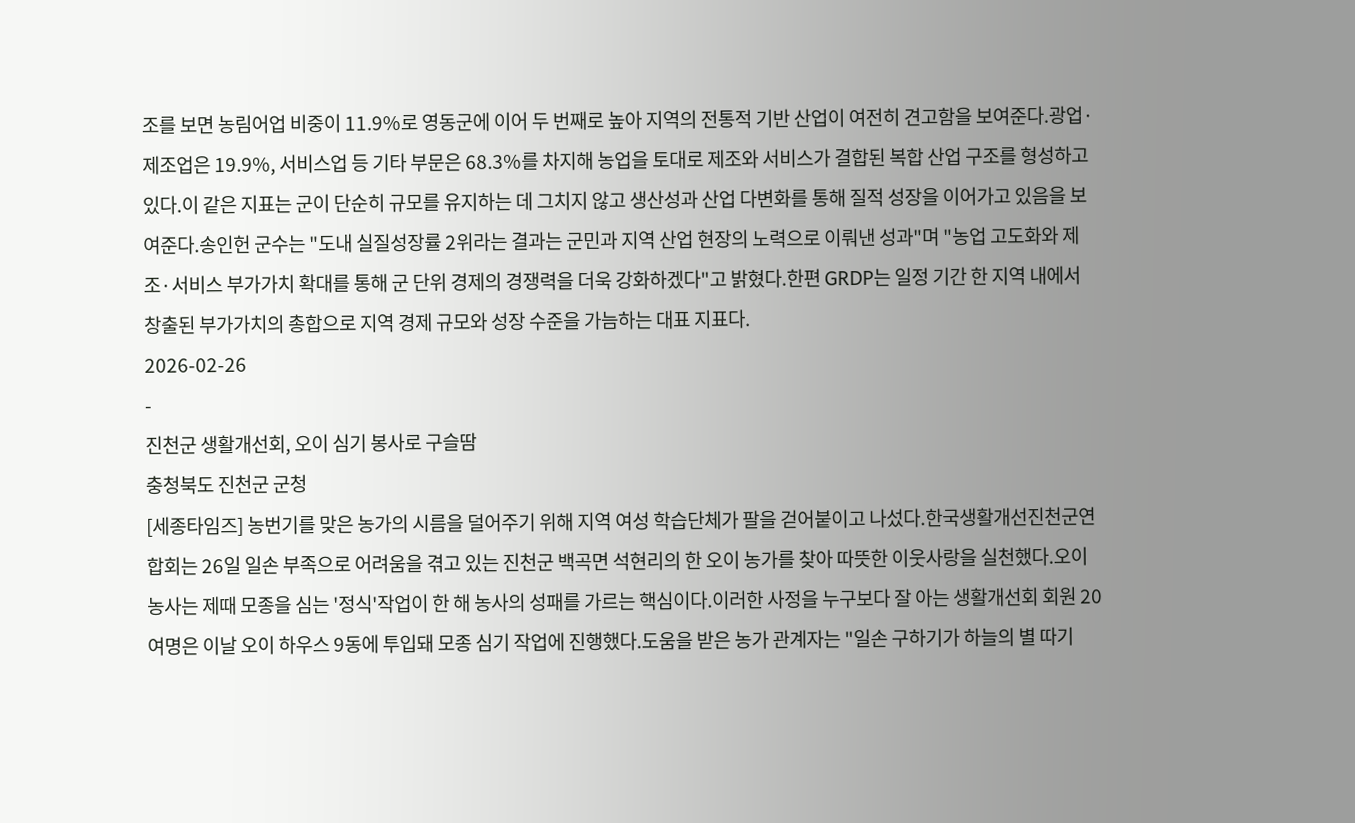조를 보면 농림어업 비중이 11.9%로 영동군에 이어 두 번째로 높아 지역의 전통적 기반 산업이 여전히 견고함을 보여준다.광업·제조업은 19.9%, 서비스업 등 기타 부문은 68.3%를 차지해 농업을 토대로 제조와 서비스가 결합된 복합 산업 구조를 형성하고 있다.이 같은 지표는 군이 단순히 규모를 유지하는 데 그치지 않고 생산성과 산업 다변화를 통해 질적 성장을 이어가고 있음을 보여준다.송인헌 군수는 "도내 실질성장률 2위라는 결과는 군민과 지역 산업 현장의 노력으로 이뤄낸 성과"며 "농업 고도화와 제조·서비스 부가가치 확대를 통해 군 단위 경제의 경쟁력을 더욱 강화하겠다"고 밝혔다.한편 GRDP는 일정 기간 한 지역 내에서 창출된 부가가치의 총합으로 지역 경제 규모와 성장 수준을 가늠하는 대표 지표다.
2026-02-26
-
진천군 생활개선회, 오이 심기 봉사로 구슬땀
충청북도 진천군 군청
[세종타임즈] 농번기를 맞은 농가의 시름을 덜어주기 위해 지역 여성 학습단체가 팔을 걷어붙이고 나섰다.한국생활개선진천군연합회는 26일 일손 부족으로 어려움을 겪고 있는 진천군 백곡면 석현리의 한 오이 농가를 찾아 따뜻한 이웃사랑을 실천했다.오이 농사는 제때 모종을 심는 '정식'작업이 한 해 농사의 성패를 가르는 핵심이다.이러한 사정을 누구보다 잘 아는 생활개선회 회원 20여명은 이날 오이 하우스 9동에 투입돼 모종 심기 작업에 진행했다.도움을 받은 농가 관계자는 "일손 구하기가 하늘의 별 따기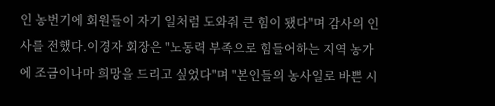인 농번기에 회원들이 자기 일처럼 도와줘 큰 힘이 됐다"며 감사의 인사를 전했다.이경자 회장은 "노동력 부족으로 힘들어하는 지역 농가에 조금이나마 희망을 드리고 싶었다"며 "본인들의 농사일로 바쁜 시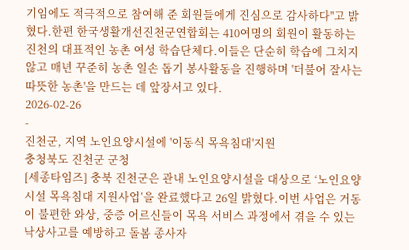기임에도 적극적으로 참여해 준 회원들에게 진심으로 감사하다"고 밝혔다.한편 한국생활개선진천군연합회는 410여명의 회원이 활동하는 진천의 대표적인 농촌 여성 학습단체다.이들은 단순히 학습에 그치지 않고 매년 꾸준히 농촌 일손 돕기 봉사활동을 진행하며 '더불어 잘사는 따뜻한 농촌'을 만드는 데 앞장서고 있다.
2026-02-26
-
진천군, 지역 노인요양시설에 '이동식 목욕침대'지원
충청북도 진천군 군청
[세종타임즈] 충북 진천군은 관내 노인요양시설을 대상으로 ‘노인요양시설 목욕침대 지원사업’을 완료했다고 26일 밝혔다.이번 사업은 거동이 불편한 와상, 중증 어르신들이 목욕 서비스 과정에서 겪을 수 있는 낙상사고를 예방하고 돌봄 종사자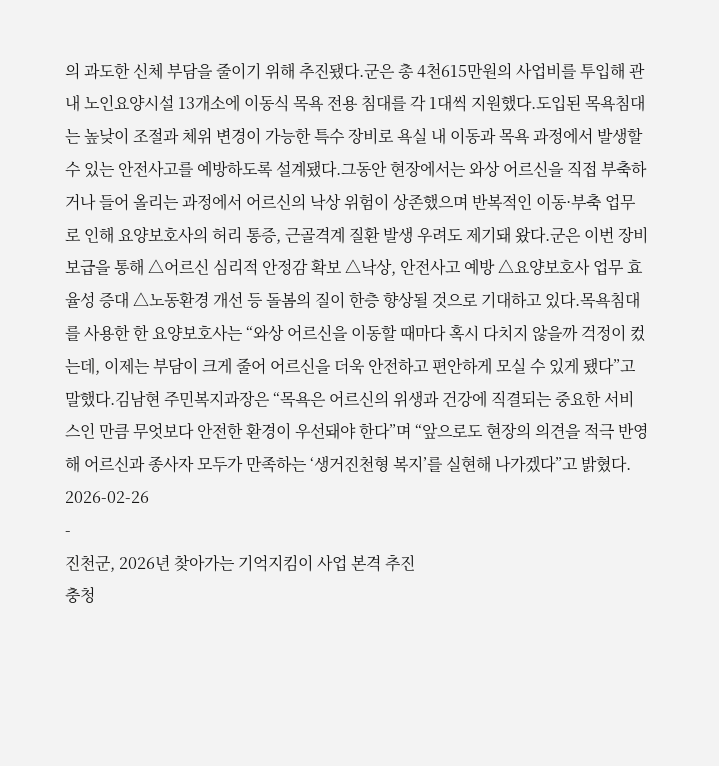의 과도한 신체 부담을 줄이기 위해 추진됐다.군은 총 4천615만원의 사업비를 투입해 관내 노인요양시설 13개소에 이동식 목욕 전용 침대를 각 1대씩 지원했다.도입된 목욕침대는 높낮이 조절과 체위 변경이 가능한 특수 장비로 욕실 내 이동과 목욕 과정에서 발생할 수 있는 안전사고를 예방하도록 설계됐다.그동안 현장에서는 와상 어르신을 직접 부축하거나 들어 올리는 과정에서 어르신의 낙상 위험이 상존했으며 반복적인 이동·부축 업무로 인해 요양보호사의 허리 통증, 근골격계 질환 발생 우려도 제기돼 왔다.군은 이번 장비 보급을 통해 △어르신 심리적 안정감 확보 △낙상, 안전사고 예방 △요양보호사 업무 효율성 증대 △노동환경 개선 등 돌봄의 질이 한층 향상될 것으로 기대하고 있다.목욕침대를 사용한 한 요양보호사는 “와상 어르신을 이동할 때마다 혹시 다치지 않을까 걱정이 컸는데, 이제는 부담이 크게 줄어 어르신을 더욱 안전하고 편안하게 모실 수 있게 됐다”고 말했다.김남현 주민복지과장은 “목욕은 어르신의 위생과 건강에 직결되는 중요한 서비스인 만큼 무엇보다 안전한 환경이 우선돼야 한다”며 “앞으로도 현장의 의견을 적극 반영해 어르신과 종사자 모두가 만족하는 ‘생거진천형 복지’를 실현해 나가겠다”고 밝혔다.
2026-02-26
-
진천군, 2026년 찾아가는 기억지킴이 사업 본격 추진
충청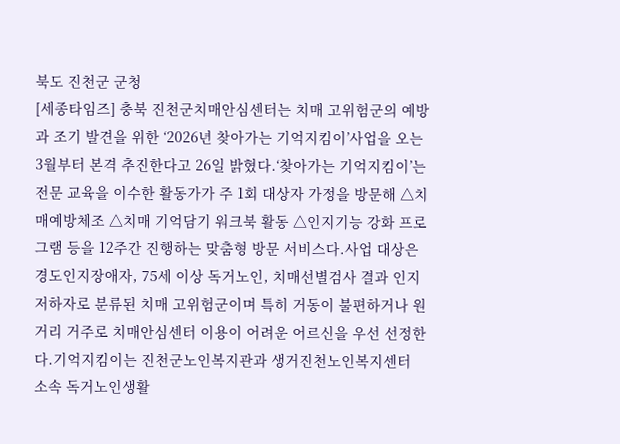북도 진천군 군청
[세종타임즈] 충북 진천군치매안심센터는 치매 고위험군의 예방과 조기 발견을 위한 ‘2026년 찾아가는 기억지킴이’사업을 오는 3월부터 본격 추진한다고 26일 밝혔다.‘찾아가는 기억지킴이’는 전문 교육을 이수한 활동가가 주 1회 대상자 가정을 방문해 △치매예방체조 △치매 기억담기 워크북 활동 △인지기능 강화 프로그램 등을 12주간 진행하는 맞춤형 방문 서비스다.사업 대상은 경도인지장애자, 75세 이상 독거노인, 치매선별검사 결과 인지저하자로 분류된 치매 고위험군이며 특히 거동이 불편하거나 원거리 거주로 치매안심센터 이용이 어려운 어르신을 우선 선정한다.기억지킴이는 진천군노인복지관과 생거진천노인복지센터 소속 독거노인생활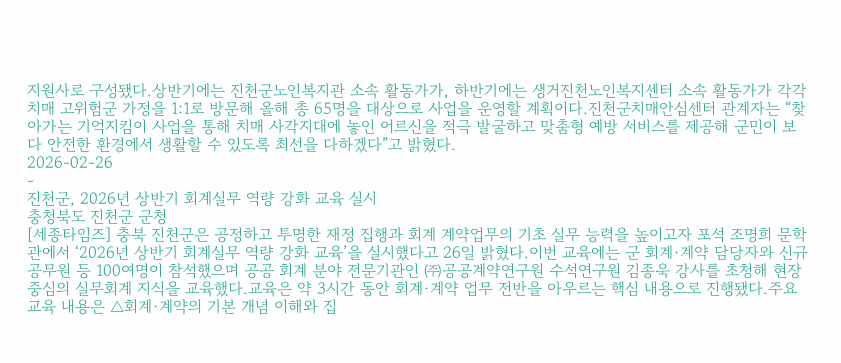지원사로 구성됐다.상반기에는 진천군노인복지관 소속 활동가가, 하반기에는 생거진천노인복지센터 소속 활동가가 각각 치매 고위험군 가정을 1:1로 방문해 올해 총 65명을 대상으로 사업을 운영할 계획이다.진천군치매안심센터 관계자는 “찾아가는 기억지킴이 사업을 통해 치매 사각지대에 놓인 어르신을 적극 발굴하고 맞춤형 예방 서비스를 제공해 군민이 보다 안전한 환경에서 생활할 수 있도록 최선을 다하겠다”고 밝혔다.
2026-02-26
-
진천군, 2026년 상반기 회계실무 역량 강화 교육 실시
충청북도 진천군 군청
[세종타임즈] 충북 진천군은 공정하고 투명한 재정 집행과 회계 계약업무의 기초 실무 능력을 높이고자 포석 조명희 문학관에서 ‘2026년 상반기 회계실무 역량 강화 교육’을 실시했다고 26일 밝혔다.이번 교육에는 군 회계·계약 담당자와 신규 공무원 등 100여명이 참석했으며 공공 회계 분야 전문기관인 ㈜공공계약연구원 수석연구원 김종욱 강사를 초청해 현장 중심의 실무회계 지식을 교육했다.교육은 약 3시간 동안 회계·계약 업무 전반을 아우르는 핵심 내용으로 진행됐다.주요 교육 내용은 △회계·계약의 기본 개념 이해와 집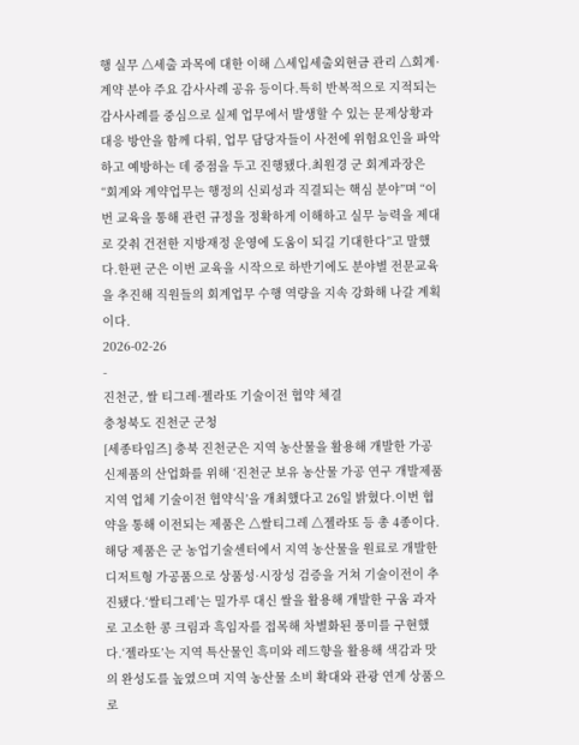행 실무 △세출 과목에 대한 이해 △세입세출외현금 관리 △회계·계약 분야 주요 감사사례 공유 등이다.특히 반복적으로 지적되는 감사사례를 중심으로 실제 업무에서 발생할 수 있는 문제상황과 대응 방안을 함께 다뤄, 업무 담당자들이 사전에 위험요인을 파악하고 예방하는 데 중점을 두고 진행됐다.최원경 군 회계과장은 “회계와 계약업무는 행정의 신뢰성과 직결되는 핵심 분야”며 “이번 교육을 통해 관련 규정을 정확하게 이해하고 실무 능력을 제대로 갖춰 건전한 지방재정 운영에 도움이 되길 기대한다”고 말했다.한편 군은 이번 교육을 시작으로 하반기에도 분야별 전문교육을 추진해 직원들의 회계업무 수행 역량을 지속 강화해 나갈 계획이다.
2026-02-26
-
진천군, 쌀 티그레·젤라또 기술이전 협약 체결
충청북도 진천군 군청
[세종타임즈] 충북 진천군은 지역 농산물을 활용해 개발한 가공 신제품의 산업화를 위해 ‘진천군 보유 농산물 가공 연구 개발제품 지역 업체 기술이전 협약식’을 개최했다고 26일 밝혔다.이번 협약을 통해 이전되는 제품은 △쌀티그레 △젤라또 등 총 4종이다.해당 제품은 군 농업기술센터에서 지역 농산물을 원료로 개발한 디저트형 가공품으로 상품성·시장성 검증을 거쳐 기술이전이 추진됐다.‘쌀티그레’는 밀가루 대신 쌀을 활용해 개발한 구움 과자로 고소한 콩 크림과 흑임자를 접목해 차별화된 풍미를 구현했다.‘젤라또’는 지역 특산물인 흑미와 레드향을 활용해 색감과 맛의 완성도를 높였으며 지역 농산물 소비 확대와 관광 연계 상품으로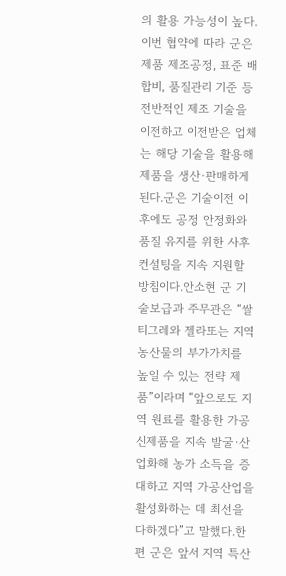의 활용 가능성이 높다.이번 협약에 따라 군은 제품 제조공정, 표준 배합비, 품질관리 기준 등 전반적인 제조 기술을 이전하고 이전받은 업체는 해당 기술을 활용해 제품을 생산·판매하게 된다.군은 기술이전 이후에도 공정 안정화와 품질 유지를 위한 사후 컨설팅을 지속 지원할 방침이다.안소현 군 기술보급과 주무관은 “쌀티그레와 젤라또는 지역 농산물의 부가가치를 높일 수 있는 전략 제품”이라며 “앞으로도 지역 원료를 활용한 가공 신제품을 지속 발굴·산업화해 농가 소득을 증대하고 지역 가공산업을 활성화하는 데 최선을 다하겠다”고 말했다.한편 군은 앞서 지역 특산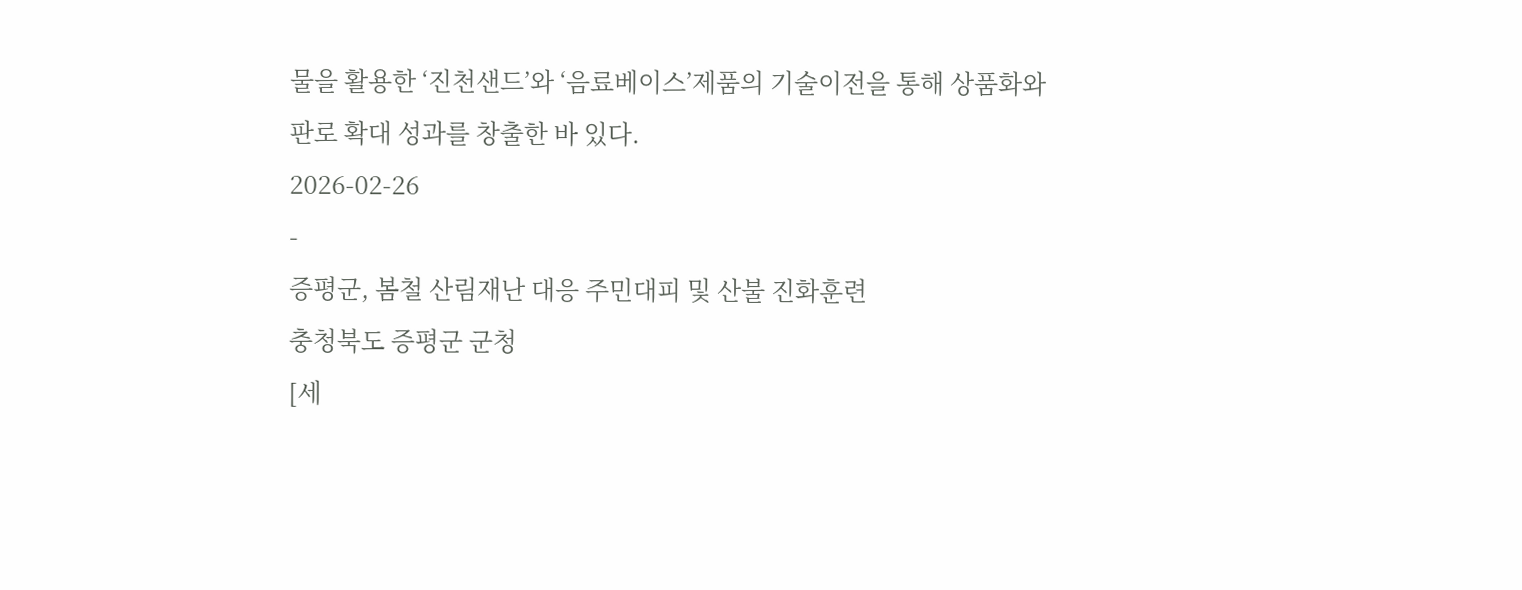물을 활용한 ‘진천샌드’와 ‘음료베이스’제품의 기술이전을 통해 상품화와 판로 확대 성과를 창출한 바 있다.
2026-02-26
-
증평군, 봄철 산림재난 대응 주민대피 및 산불 진화훈련
충청북도 증평군 군청
[세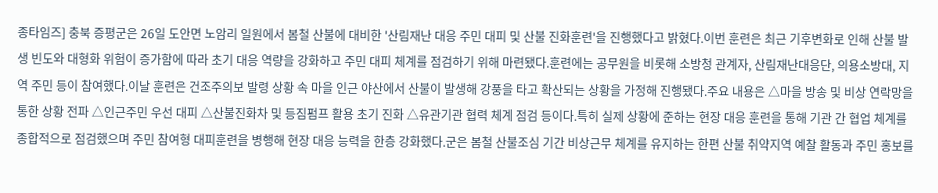종타임즈] 충북 증평군은 26일 도안면 노암리 일원에서 봄철 산불에 대비한 '산림재난 대응 주민 대피 및 산불 진화훈련'을 진행했다고 밝혔다.이번 훈련은 최근 기후변화로 인해 산불 발생 빈도와 대형화 위험이 증가함에 따라 초기 대응 역량을 강화하고 주민 대피 체계를 점검하기 위해 마련됐다.훈련에는 공무원을 비롯해 소방청 관계자, 산림재난대응단, 의용소방대, 지역 주민 등이 참여했다.이날 훈련은 건조주의보 발령 상황 속 마을 인근 야산에서 산불이 발생해 강풍을 타고 확산되는 상황을 가정해 진행됐다.주요 내용은 △마을 방송 및 비상 연락망을 통한 상황 전파 △인근주민 우선 대피 △산불진화차 및 등짐펌프 활용 초기 진화 △유관기관 협력 체계 점검 등이다.특히 실제 상황에 준하는 현장 대응 훈련을 통해 기관 간 협업 체계를 종합적으로 점검했으며 주민 참여형 대피훈련을 병행해 현장 대응 능력을 한층 강화했다.군은 봄철 산불조심 기간 비상근무 체계를 유지하는 한편 산불 취약지역 예찰 활동과 주민 홍보를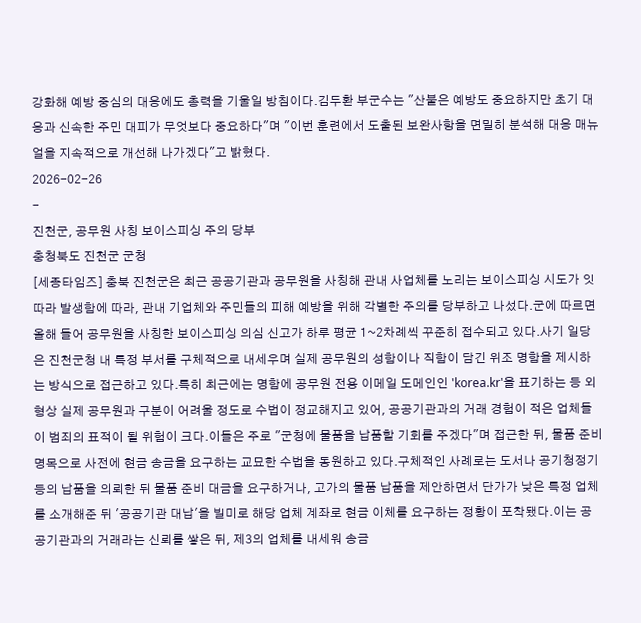강화해 예방 중심의 대응에도 총력을 기울일 방침이다.김두환 부군수는 "산불은 예방도 중요하지만 초기 대응과 신속한 주민 대피가 무엇보다 중요하다"며 "이번 훈련에서 도출된 보완사항을 면밀히 분석해 대응 매뉴얼을 지속적으로 개선해 나가겠다"고 밝혔다.
2026-02-26
-
진천군, 공무원 사칭 보이스피싱 주의 당부
충청북도 진천군 군청
[세종타임즈] 충북 진천군은 최근 공공기관과 공무원을 사칭해 관내 사업체를 노리는 보이스피싱 시도가 잇따라 발생함에 따라, 관내 기업체와 주민들의 피해 예방을 위해 각별한 주의를 당부하고 나섰다.군에 따르면 올해 들어 공무원을 사칭한 보이스피싱 의심 신고가 하루 평균 1~2차례씩 꾸준히 접수되고 있다.사기 일당은 진천군청 내 특정 부서를 구체적으로 내세우며 실제 공무원의 성함이나 직함이 담긴 위조 명함을 제시하는 방식으로 접근하고 있다.특히 최근에는 명함에 공무원 전용 이메일 도메인인 'korea.kr'을 표기하는 등 외형상 실제 공무원과 구분이 어려울 정도로 수법이 정교해지고 있어, 공공기관과의 거래 경험이 적은 업체들이 범죄의 표적이 될 위험이 크다.이들은 주로 "군청에 물품을 납품할 기회를 주겠다"며 접근한 뒤, 물품 준비 명목으로 사전에 현금 송금을 요구하는 교묘한 수법을 동원하고 있다.구체적인 사례로는 도서나 공기청정기 등의 납품을 의뢰한 뒤 물품 준비 대금을 요구하거나, 고가의 물품 납품을 제안하면서 단가가 낮은 특정 업체를 소개해준 뒤 '공공기관 대납'을 빌미로 해당 업체 계좌로 현금 이체를 요구하는 정황이 포착됐다.이는 공공기관과의 거래라는 신뢰를 쌓은 뒤, 제3의 업체를 내세워 송금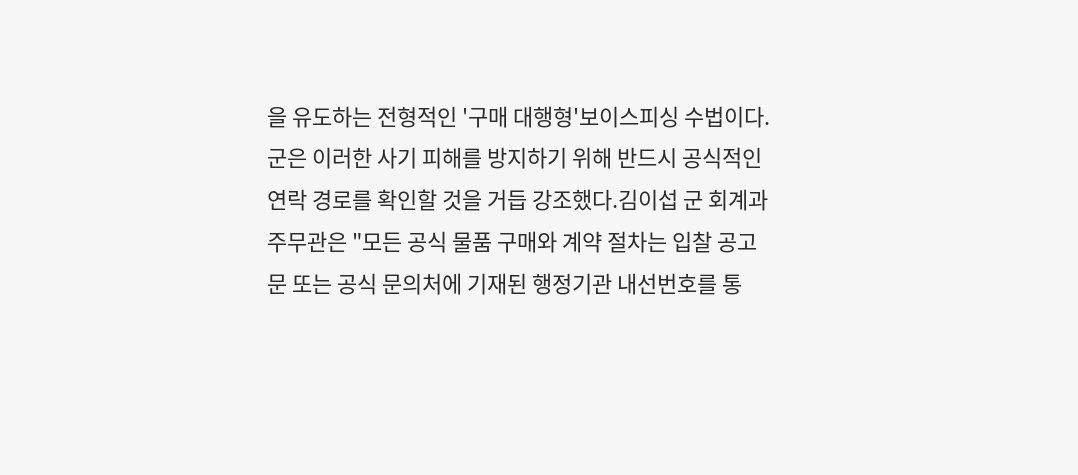을 유도하는 전형적인 '구매 대행형'보이스피싱 수법이다.군은 이러한 사기 피해를 방지하기 위해 반드시 공식적인 연락 경로를 확인할 것을 거듭 강조했다.김이섭 군 회계과 주무관은 "모든 공식 물품 구매와 계약 절차는 입찰 공고문 또는 공식 문의처에 기재된 행정기관 내선번호를 통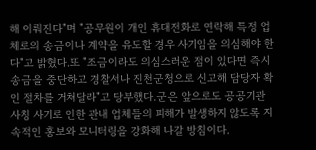해 이뤄진다"며 "공무원이 개인 휴대전화로 연락해 특정 업체로의 송금이나 계약을 유도할 경우 사기임을 의심해야 한다"고 밝혔다.또 "조금이라도 의심스러운 점이 있다면 즉시 송금을 중단하고 경찰서나 진천군청으로 신고해 담당자 확인 절차를 거쳐달라"고 당부했다.군은 앞으로도 공공기관 사칭 사기로 인한 관내 업체들의 피해가 발생하지 않도록 지속적인 홍보와 모니터링을 강화해 나갈 방침이다.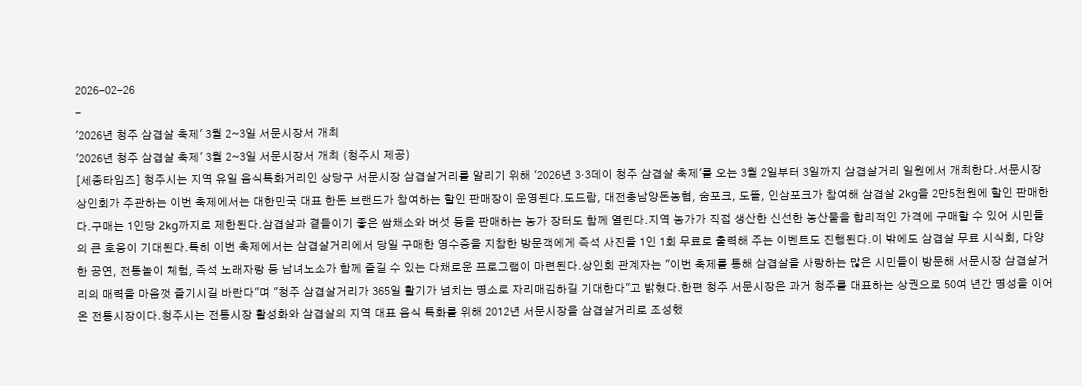2026-02-26
-
'2026년 청주 삼겹살 축제' 3월 2~3일 서문시장서 개최
'2026년 청주 삼겹살 축제' 3월 2~3일 서문시장서 개최 (청주시 제공)
[세종타임즈] 청주시는 지역 유일 음식특화거리인 상당구 서문시장 삼겹살거리를 알리기 위해 '2026년 3·3데이 청주 삼겹살 축제'를 오는 3월 2일부터 3일까지 삼겹살거리 일원에서 개최한다.서문시장 상인회가 주관하는 이번 축제에서는 대한민국 대표 한돈 브랜드가 참여하는 할인 판매장이 운영된다.도드람, 대전충남양돈농협, 숨포크, 도뜰, 인삼포크가 참여해 삼겹살 2kg을 2만5천원에 할인 판매한다.구매는 1인당 2kg까지로 제한된다.삼겹살과 곁들이기 좋은 쌈채소와 버섯 등을 판매하는 농가 장터도 함께 열린다.지역 농가가 직접 생산한 신선한 농산물을 합리적인 가격에 구매할 수 있어 시민들의 큰 호응이 기대된다.특히 이번 축제에서는 삼겹살거리에서 당일 구매한 영수증을 지참한 방문객에게 즉석 사진을 1인 1회 무료로 출력해 주는 이벤트도 진행된다.이 밖에도 삼겹살 무료 시식회, 다양한 공연, 전통놀이 체험, 즉석 노래자랑 등 남녀노소가 함께 즐길 수 있는 다채로운 프로그램이 마련된다.상인회 관계자는 "이번 축제를 통해 삼겹살을 사랑하는 많은 시민들이 방문해 서문시장 삼겹살거리의 매력을 마음껏 즐기시길 바란다"며 "청주 삼겹살거리가 365일 활기가 넘치는 명소로 자리매김하길 기대한다"고 밝혔다.한편 청주 서문시장은 과거 청주를 대표하는 상권으로 50여 년간 명성을 이어온 전통시장이다.청주시는 전통시장 활성화와 삼겹살의 지역 대표 음식 특화를 위해 2012년 서문시장을 삼겹살거리로 조성했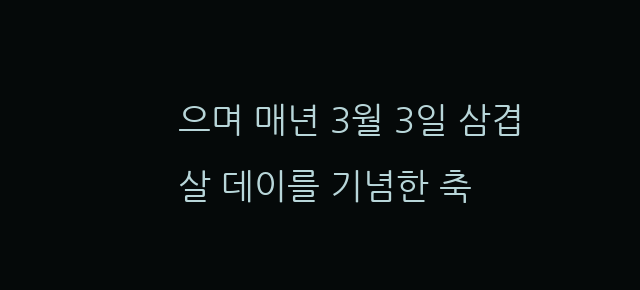으며 매년 3월 3일 삼겹살 데이를 기념한 축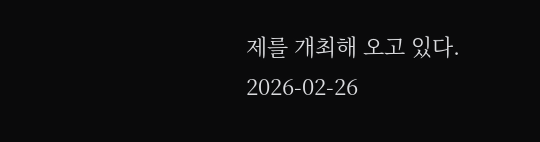제를 개최해 오고 있다.
2026-02-26